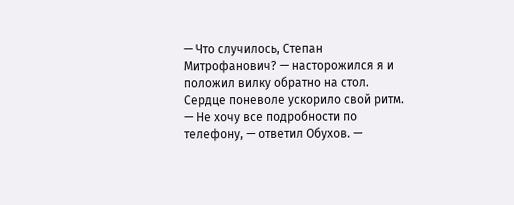— Что случилось, Степан Митрофанович? — насторожился я и положил вилку обратно на стол. Сердце поневоле ускорило свой ритм.
— Не хочу все подробности по телефону, — ответил Обухов. —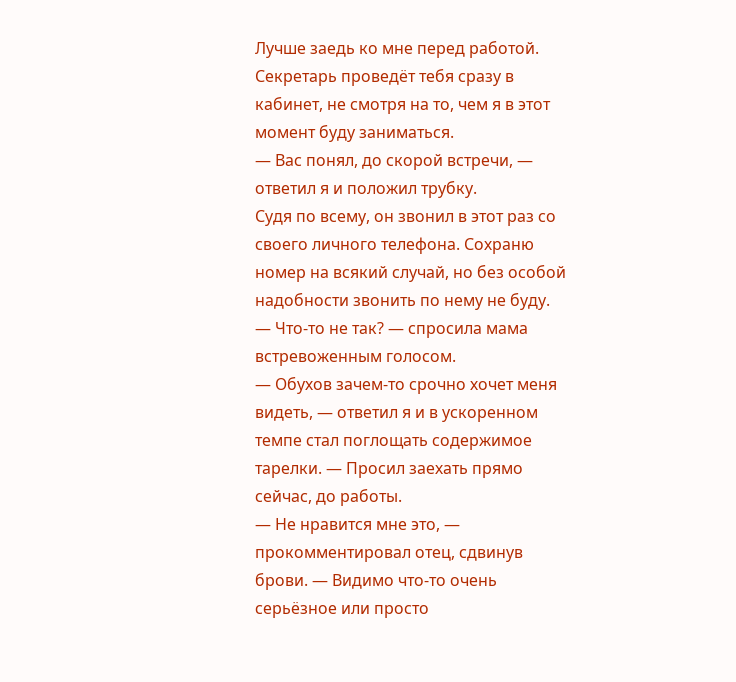Лучше заедь ко мне перед работой. Секретарь проведёт тебя сразу в кабинет, не смотря на то, чем я в этот момент буду заниматься.
— Вас понял, до скорой встречи, — ответил я и положил трубку.
Судя по всему, он звонил в этот раз со своего личного телефона. Сохраню номер на всякий случай, но без особой надобности звонить по нему не буду.
— Что-то не так? — спросила мама встревоженным голосом.
— Обухов зачем-то срочно хочет меня видеть, — ответил я и в ускоренном темпе стал поглощать содержимое тарелки. — Просил заехать прямо сейчас, до работы.
— Не нравится мне это, — прокомментировал отец, сдвинув брови. — Видимо что-то очень серьёзное или просто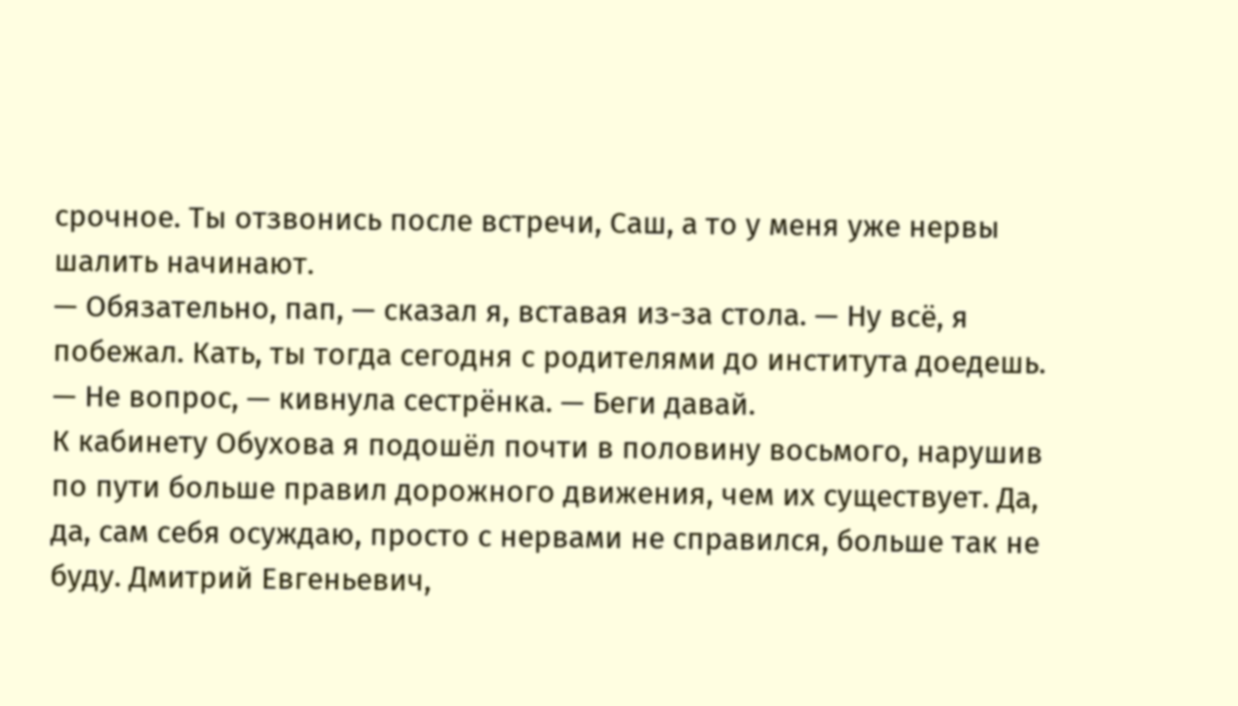срочное. Ты отзвонись после встречи, Саш, а то у меня уже нервы шалить начинают.
— Обязательно, пап, — сказал я, вставая из-за стола. — Ну всё, я побежал. Кать, ты тогда сегодня с родителями до института доедешь.
— Не вопрос, — кивнула сестрёнка. — Беги давай.
К кабинету Обухова я подошёл почти в половину восьмого, нарушив по пути больше правил дорожного движения, чем их существует. Да, да, сам себя осуждаю, просто с нервами не справился, больше так не буду. Дмитрий Евгеньевич,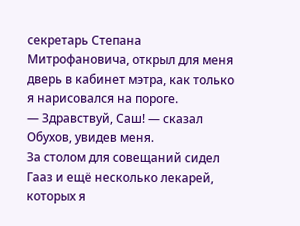секретарь Степана Митрофановича, открыл для меня дверь в кабинет мэтра, как только я нарисовался на пороге.
— Здравствуй, Саш! — сказал Обухов, увидев меня.
За столом для совещаний сидел Гааз и ещё несколько лекарей, которых я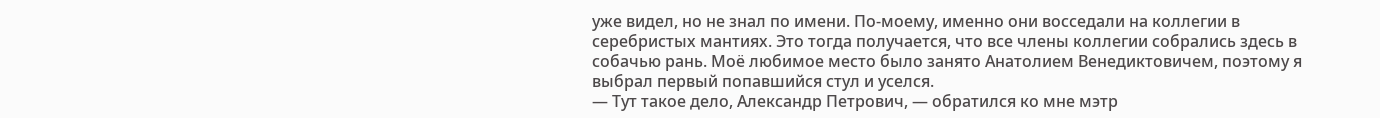уже видел, но не знал по имени. По-моему, именно они восседали на коллегии в серебристых мантиях. Это тогда получается, что все члены коллегии собрались здесь в собачью рань. Моё любимое место было занято Анатолием Венедиктовичем, поэтому я выбрал первый попавшийся стул и уселся.
— Тут такое дело, Александр Петрович, — обратился ко мне мэтр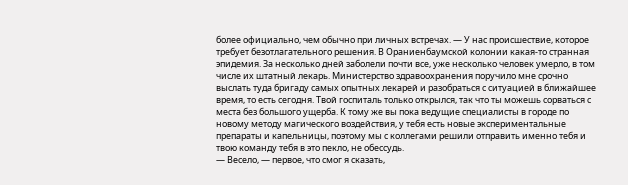более официально, чем обычно при личных встречах. — У нас происшествие, которое требует безотлагательного решения. В Ораниенбаумской колонии какая-то странная эпидемия. За несколько дней заболели почти все, уже несколько человек умерло, в том числе их штатный лекарь. Министерство здравоохранения поручило мне срочно выслать туда бригаду самых опытных лекарей и разобраться с ситуацией в ближайшее время, то есть сегодня. Твой госпиталь только открылся, так что ты можешь сорваться с места без большого ущерба. К тому же вы пока ведущие специалисты в городе по новому методу магического воздействия, у тебя есть новые экспериментальные препараты и капельницы, поэтому мы с коллегами решили отправить именно тебя и твою команду тебя в это пекло, не обессудь.
— Весело, — первое, что смог я сказать,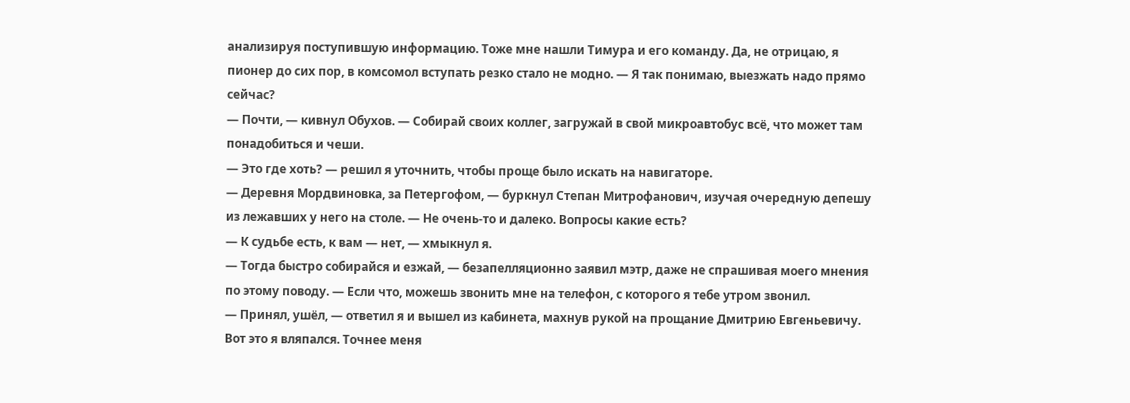анализируя поступившую информацию. Тоже мне нашли Тимура и его команду. Да, не отрицаю, я пионер до сих пор, в комсомол вступать резко стало не модно. — Я так понимаю, выезжать надо прямо сейчас?
— Почти, — кивнул Обухов. — Собирай своих коллег, загружай в свой микроавтобус всё, что может там понадобиться и чеши.
— Это где хоть? — решил я уточнить, чтобы проще было искать на навигаторе.
— Деревня Мордвиновка, за Петергофом, — буркнул Степан Митрофанович, изучая очередную депешу из лежавших у него на столе. — Не очень-то и далеко. Вопросы какие есть?
— К судьбе есть, к вам — нет, — хмыкнул я.
— Тогда быстро собирайся и езжай, — безапелляционно заявил мэтр, даже не спрашивая моего мнения по этому поводу. — Если что, можешь звонить мне на телефон, с которого я тебе утром звонил.
— Принял, ушёл, — ответил я и вышел из кабинета, махнув рукой на прощание Дмитрию Евгеньевичу.
Вот это я вляпался. Точнее меня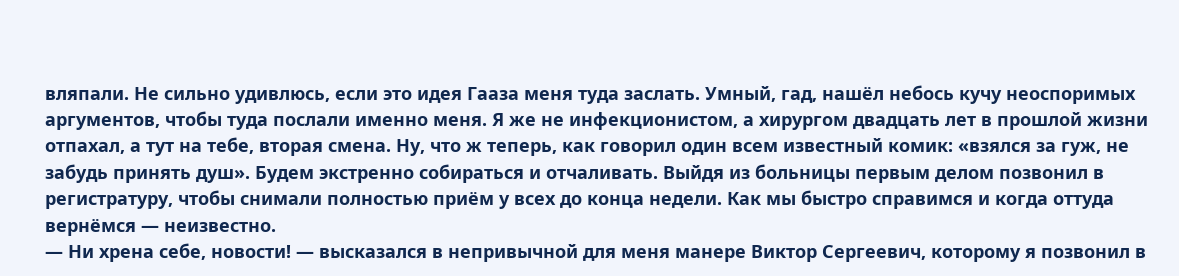вляпали. Не сильно удивлюсь, если это идея Гааза меня туда заслать. Умный, гад, нашёл небось кучу неоспоримых аргументов, чтобы туда послали именно меня. Я же не инфекционистом, а хирургом двадцать лет в прошлой жизни отпахал, а тут на тебе, вторая смена. Ну, что ж теперь, как говорил один всем известный комик: «взялся за гуж, не забудь принять душ». Будем экстренно собираться и отчаливать. Выйдя из больницы первым делом позвонил в регистратуру, чтобы снимали полностью приём у всех до конца недели. Как мы быстро справимся и когда оттуда вернёмся — неизвестно.
— Ни хрена себе, новости! — высказался в непривычной для меня манере Виктор Сергеевич, которому я позвонил в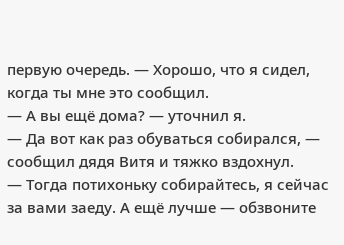первую очередь. — Хорошо, что я сидел, когда ты мне это сообщил.
— А вы ещё дома? — уточнил я.
— Да вот как раз обуваться собирался, — сообщил дядя Витя и тяжко вздохнул.
— Тогда потихоньку собирайтесь, я сейчас за вами заеду. А ещё лучше — обзвоните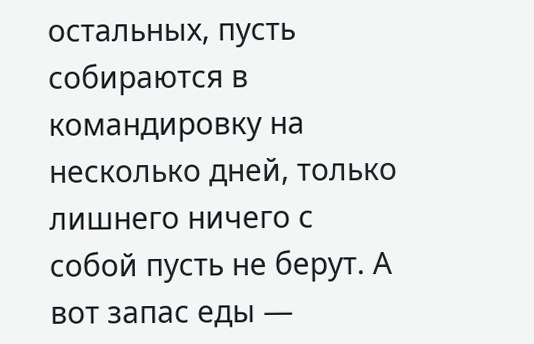остальных, пусть собираются в командировку на несколько дней, только лишнего ничего с собой пусть не берут. А вот запас еды —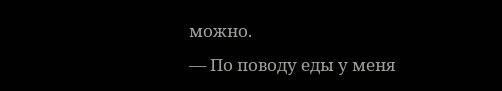можно.
— По поводу еды у меня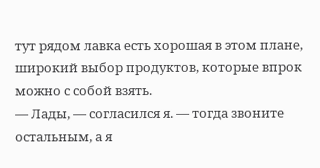тут рядом лавка есть хорошая в этом плане, широкий выбор продуктов, которые впрок можно с собой взять.
— Лады, — согласился я. — тогда звоните остальным, а я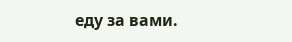еду за вами.